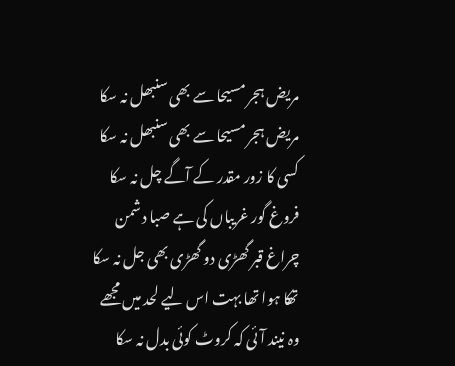مریض ہجر مسیحا سے بھی سنبھل نہ سکا
مریض ہجر مسیحا سے بھی سنبھل نہ سکا
کسی کا زور مقدر کے آگے چل نہ سکا
فروغ گور غریباں کی ہے صبا دشمن
چراغ قبر گھڑی دو گھڑی بھی جل نہ سکا
تھکا ہوا تھا بہت اس لیے لحد میں مجھے
وہ نیند آئی کہ کروٹ کوئی بدل نہ سکا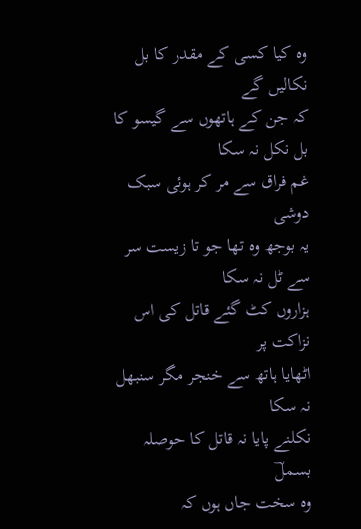وہ کیا کسی کے مقدر کا بل نکالیں گے
کہ جن کے ہاتھوں سے گیسو کا بل نکل نہ سکا
غم فراق سے مر کر ہوئی سبک دوشی
یہ بوجھ وہ تھا جو تا زیست سر سے ٹل نہ سکا
ہزاروں کٹ گئے قاتل کی اس نزاکت پر
اٹھایا ہاتھ سے خنجر مگر سنبھل نہ سکا
نکلنے پایا نہ قاتل کا حوصلہ بسملؔ
وہ سخت جاں ہوں کہ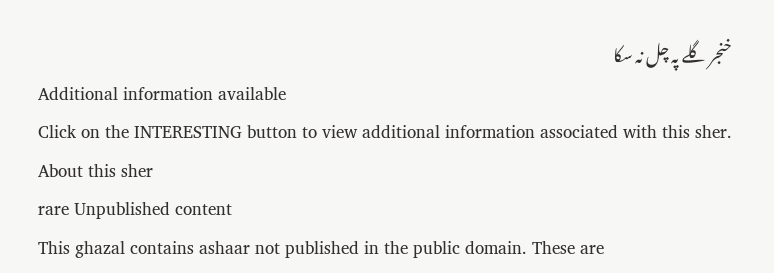خنجر گلے پہ چل نہ سکا
Additional information available
Click on the INTERESTING button to view additional information associated with this sher.
About this sher
rare Unpublished content
This ghazal contains ashaar not published in the public domain. These are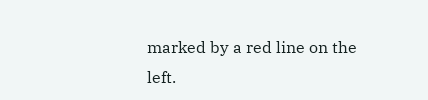marked by a red line on the left.